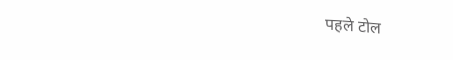पहले टोल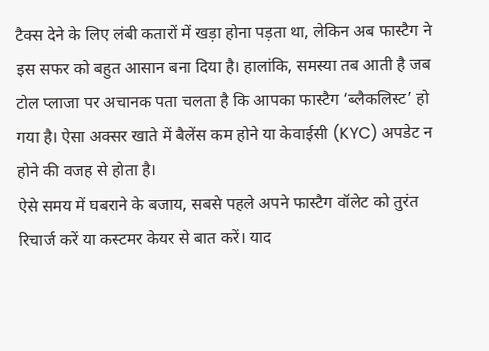टैक्स देने के लिए लंबी कतारों में खड़ा होना पड़ता था, लेकिन अब फास्टैग ने इस सफर को बहुत आसान बना दिया है। हालांकि, समस्या तब आती है जब टोल प्लाजा पर अचानक पता चलता है कि आपका फास्टैग ‘ब्लैकलिस्ट’ हो गया है। ऐसा अक्सर खाते में बैलेंस कम होने या केवाईसी (KYC) अपडेट न होने की वजह से होता है।
ऐसे समय में घबराने के बजाय, सबसे पहले अपने फास्टैग वॉलेट को तुरंत रिचार्ज करें या कस्टमर केयर से बात करें। याद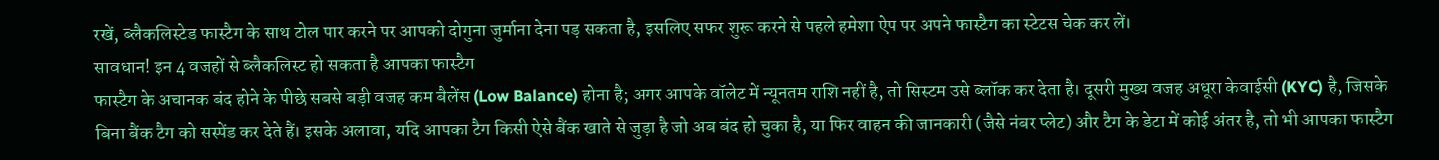रखें, ब्लैकलिस्टेड फास्टैग के साथ टोल पार करने पर आपको दोगुना जुर्माना देना पड़ सकता है, इसलिए सफर शुरू करने से पहले हमेशा ऐप पर अपने फास्टैग का स्टेटस चेक कर लें।
सावधान! इन 4 वजहों से ब्लैकलिस्ट हो सकता है आपका फास्टैग
फास्टैग के अचानक बंद होने के पीछे सबसे बड़ी वजह कम बैलेंस (Low Balance) होना है; अगर आपके वॉलेट में न्यूनतम राशि नहीं है, तो सिस्टम उसे ब्लॉक कर देता है। दूसरी मुख्य वजह अधूरा केवाईसी (KYC) है, जिसके बिना बैंक टैग को सस्पेंड कर देते हैं। इसके अलावा, यदि आपका टैग किसी ऐसे बैंक खाते से जुड़ा है जो अब बंद हो चुका है, या फिर वाहन की जानकारी (जैसे नंबर प्लेट) और टैग के डेटा में कोई अंतर है, तो भी आपका फास्टैग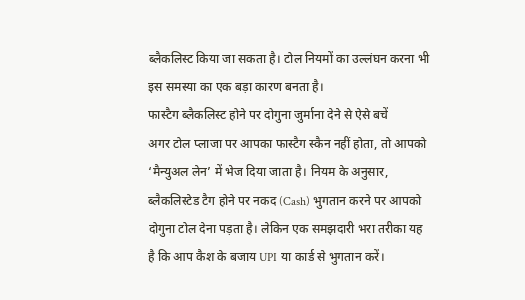ब्लैकलिस्ट किया जा सकता है। टोल नियमों का उल्लंघन करना भी इस समस्या का एक बड़ा कारण बनता है।
फास्टैग ब्लैकलिस्ट होने पर दोगुना जुर्माना देने से ऐसे बचें
अगर टोल प्लाजा पर आपका फास्टैग स्कैन नहीं होता, तो आपको ‘मैन्युअल लेन’ में भेज दिया जाता है। नियम के अनुसार, ब्लैकलिस्टेड टैग होने पर नकद (Cash) भुगतान करने पर आपको दोगुना टोल देना पड़ता है। लेकिन एक समझदारी भरा तरीका यह है कि आप कैश के बजाय UPI या कार्ड से भुगतान करें।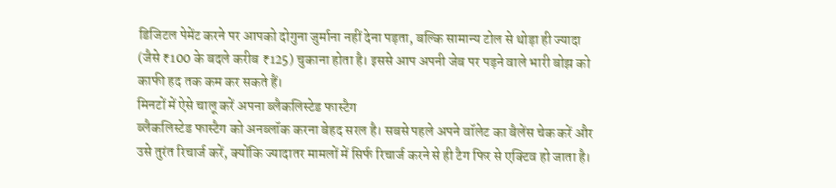डिजिटल पेमेंट करने पर आपको दोगुना जुर्माना नहीं देना पड़ता, बल्कि सामान्य टोल से थोड़ा ही ज्यादा (जैसे ₹100 के बदले करीब ₹125) चुकाना होता है। इससे आप अपनी जेब पर पड़ने वाले भारी बोझ को काफी हद तक कम कर सकते हैं।
मिनटों में ऐसे चालू करें अपना ब्लैकलिस्टेड फास्टैग
ब्लैकलिस्टेड फास्टैग को अनब्लॉक करना बेहद सरल है। सबसे पहले अपने वॉलेट का बैलेंस चेक करें और उसे तुरंत रिचार्ज करें, क्योंकि ज्यादातर मामलों में सिर्फ रिचार्ज करने से ही टैग फिर से एक्टिव हो जाता है।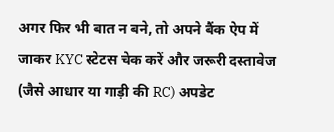अगर फिर भी बात न बने, तो अपने बैंक ऐप में जाकर KYC स्टेटस चेक करें और जरूरी दस्तावेज (जैसे आधार या गाड़ी की RC) अपडेट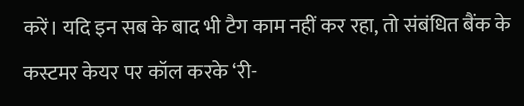करें। यदि इन सब के बाद भी टैग काम नहीं कर रहा, तो संबंधित बैंक के कस्टमर केयर पर कॉल करके ‘री-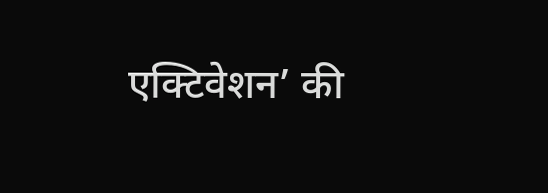एक्टिवेशन’ की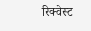रिक्वेस्ट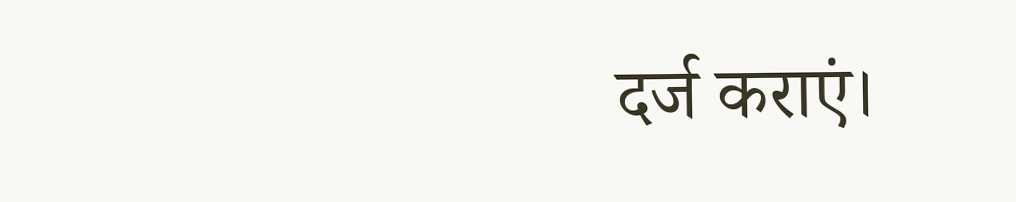दर्ज कराएं।